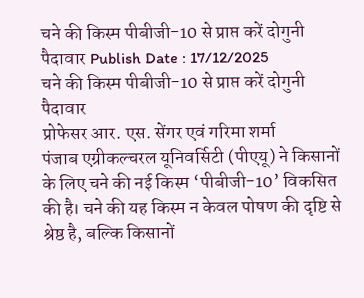चने की किस्म पीबीजी-10 से प्राप्त करें दोगुनी पैदावार Publish Date : 17/12/2025
चने की किस्म पीबीजी-10 से प्राप्त करें दोगुनी पैदावार
प्रोफेसर आर. एस. सेंगर एवं गरिमा शर्मा
पंजाब एग्रीकल्चरल यूनिवर्सिटी (पीएयू) ने किसानों के लिए चने की नई किस्म ‘पीबीजी-10’ विकसित की है। चने की यह किस्म न केवल पोषण की दृष्टि से श्रेष्ठ है, बल्कि किसानों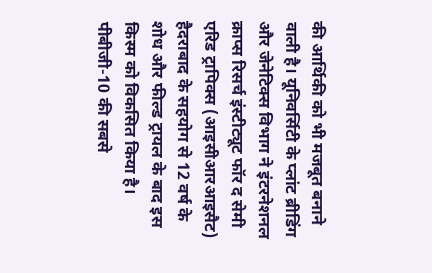की आर्थिकी को भी मजबूत बनाने वाली है। यूनिवर्सिटी के प्लांट ब्रीडिंग और जेनेटिक्स विभाग ने इंटरनेशनल क्राप्स रिसर्च इंस्टीट्यूट फॉर द सेमी एरिड ट्रापिक्स (आइसीआरआइसैट) हैदराबाद के सहयोग से 12 वर्ष के शोध और फील्ड ट्रायल के बाद इस किस्म को विकसित किया है।
पीबीजी-10 की सबसे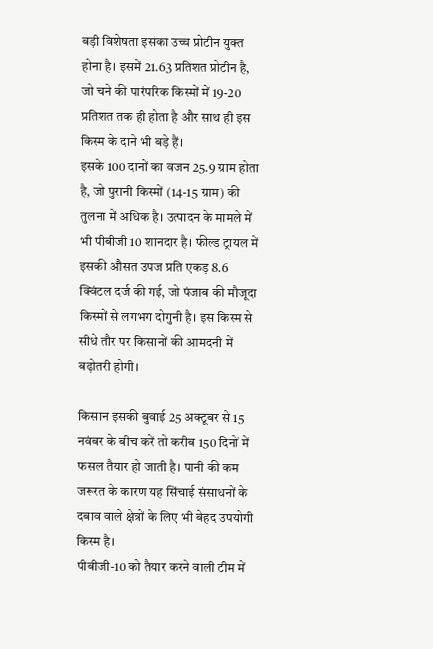बड़ी विशेषता इसका उच्च प्रोटीन युक्त होना है। इसमें 21.63 प्रतिशत प्रोटीन है, जो चने की पारंपरिक किस्मों में 19-20 प्रतिशत तक ही होता है और साथ ही इस किस्म के दाने भी बड़े हैं।
इसके 100 दानों का वजन 25.9 ग्राम होता है, जो पुरानी किस्मों (14-15 ग्राम) की तुलना में अधिक है। उत्पादन के मामले में भी पीबीजी 10 शानदार है। फील्ड ट्रायल में इसकी औसत उपज प्रति एकड़ 8.6 क्विंटल दर्ज की गई, जो पंजाब की मौजूदा किस्मों से लगभग दोगुनी है। इस किस्म से सीधे तौर पर किसानों की आमदनी में बढ़ोतरी होगी।

किसान इसकी बुवाई 25 अक्टूबर से 15 नवंबर के बीच करें तो करीब 150 दिनों में फसल तैयार हो जाती है। पानी की कम जरूरत के कारण यह सिंचाई संसाधनों के दबाव वाले क्षेत्रों के लिए भी बेहद उपयोगी किस्म है।
पीबीजी-10 को तैयार करने वाली टीम में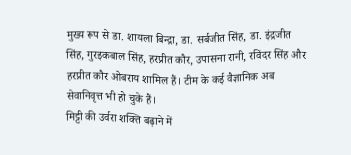मुख्य रूप से डा. शायला बिन्द्रा, डा. सर्बजीत सिंह, डा. इंद्रजीत सिंह, गुरइकबाल सिंह, हरप्रीत कौर, उपासना रानी, रविंदर सिंह और हरप्रीत कौर ओबराय शामिल हैं। टीम के कई वैज्ञानिक अब सेवानिवृत्त भी हो चुके हैं।
मिट्टी की उर्वरा शक्ति बढ़ाने में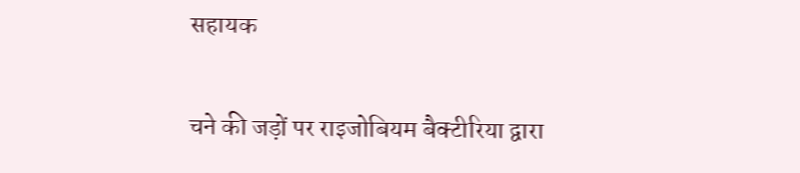सहायक

चने की जड़ों पर राइजोबियम बैक्टीरिया द्वारा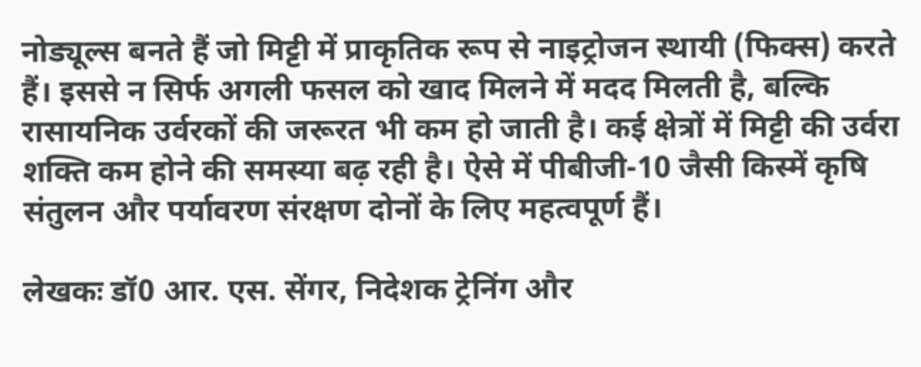नोड्यूल्स बनते हैं जो मिट्टी में प्राकृतिक रूप से नाइट्रोजन स्थायी (फिक्स) करते हैं। इससे न सिर्फ अगली फसल को खाद मिलने में मदद मिलती है, बल्कि रासायनिक उर्वरकों की जरूरत भी कम हो जाती है। कई क्षेत्रों में मिट्टी की उर्वरा शक्ति कम होने की समस्या बढ़ रही है। ऐसे में पीबीजी-10 जैसी किस्में कृषि संतुलन और पर्यावरण संरक्षण दोनों के लिए महत्वपूर्ण हैं।

लेखकः डॉ0 आर. एस. सेंगर, निदेशक ट्रेनिंग और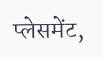प्लेसमेंट,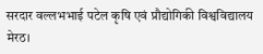सरदार वल्लभभाई पटेल कृषि एवं प्रौद्योगिकी विश्वविद्यालय मेरठ।